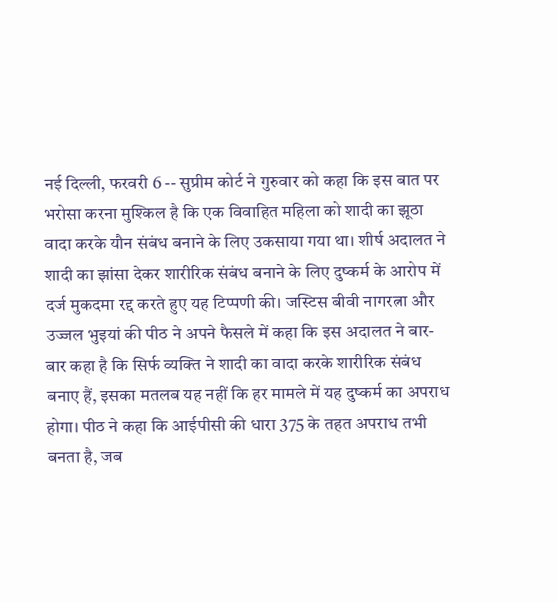नई दिल्ली, फरवरी 6 -- सुप्रीम कोर्ट ने गुरुवार को कहा कि इस बात पर भरोसा करना मुश्किल है कि एक विवाहित महिला को शादी का झूठा वादा करके यौन संबंध बनाने के लिए उकसाया गया था। शीर्ष अदालत ने शादी का झांसा देकर शारीरिक संबंध बनाने के लिए दुष्कर्म के आरोप में दर्ज मुकदमा रद्द करते हुए यह टिप्पणी की। जस्टिस बीवी नागरत्ना और उज्जल भुइयां की पीठ ने अपने फैसले में कहा कि इस अदालत ने बार-बार कहा है कि सिर्फ व्यक्ति ने शादी का वादा करके शारीरिक संबंध बनाए हैं, इसका मतलब यह नहीं कि हर मामले में यह दुष्कर्म का अपराध होगा। पीठ ने कहा कि आईपीसी की धारा 375 के तहत अपराध तभी बनता है, जब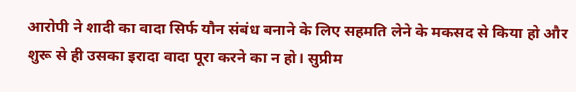आरोपी ने शादी का वादा सिर्फ यौन संबंध बनाने के लिए सहमति लेने के मकसद से किया हो और शुरू से ही उसका इरादा वादा पूरा करने का न हो। सुप्रीम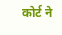कोर्ट ने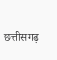छत्तीसगढ़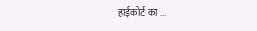हाईकोर्ट का ...